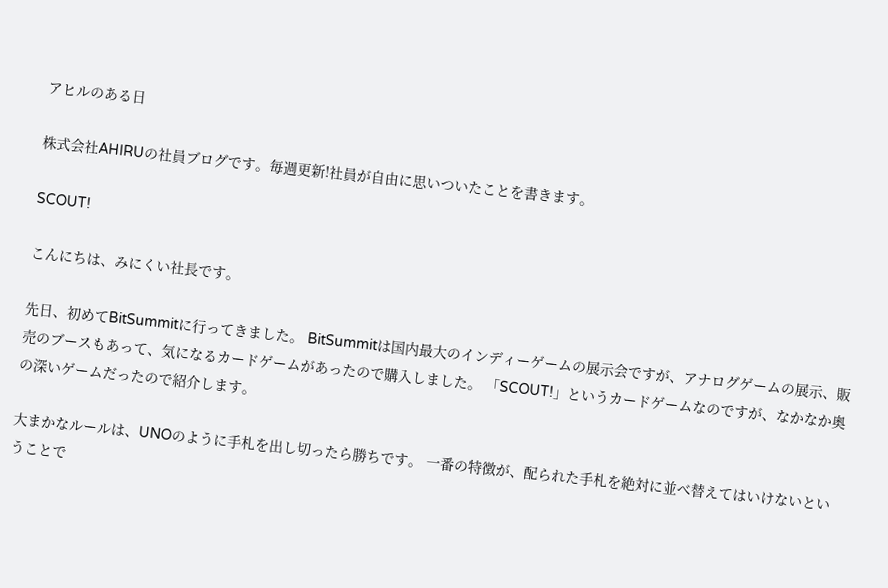アヒルのある日

株式会社AHIRUの社員ブログです。毎週更新!社員が自由に思いついたことを書きます。

SCOUT!

こんにちは、みにくい社長です。

先日、初めてBitSummitに行ってきました。 BitSummitは国内最大のインディーゲームの展示会ですが、アナログゲームの展示、販売のブースもあって、気になるカードゲームがあったので購入しました。 「SCOUT!」というカードゲームなのですが、なかなか奥の深いゲームだったので紹介します。

大まかなルールは、UNOのように手札を出し切ったら勝ちです。 一番の特徴が、配られた手札を絶対に並べ替えてはいけないということで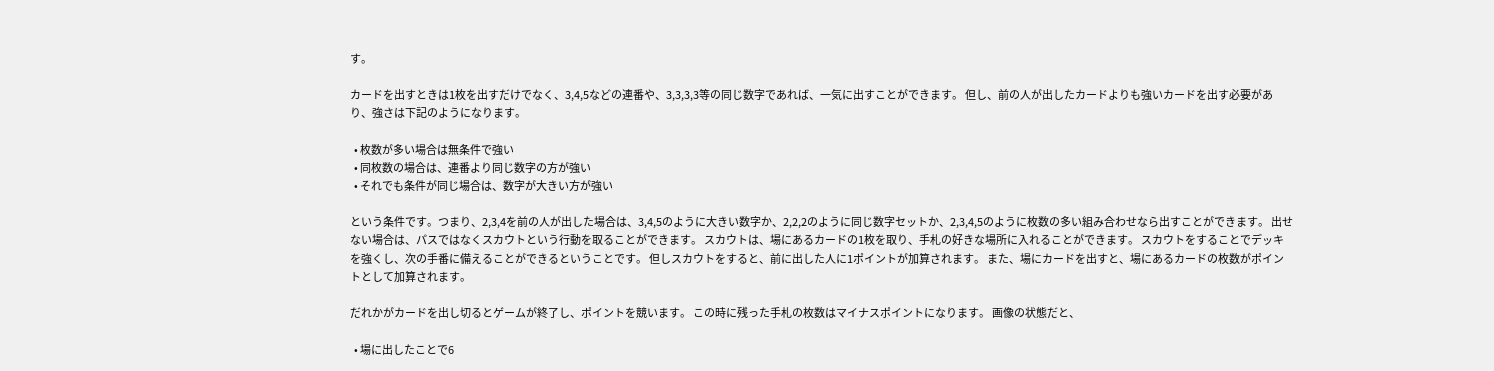す。

カードを出すときは1枚を出すだけでなく、3,4,5などの連番や、3,3,3,3等の同じ数字であれば、一気に出すことができます。 但し、前の人が出したカードよりも強いカードを出す必要があり、強さは下記のようになります。

  • 枚数が多い場合は無条件で強い
  • 同枚数の場合は、連番より同じ数字の方が強い
  • それでも条件が同じ場合は、数字が大きい方が強い

という条件です。つまり、2,3,4を前の人が出した場合は、3,4,5のように大きい数字か、2,2,2のように同じ数字セットか、2,3,4,5のように枚数の多い組み合わせなら出すことができます。 出せない場合は、パスではなくスカウトという行動を取ることができます。 スカウトは、場にあるカードの1枚を取り、手札の好きな場所に入れることができます。 スカウトをすることでデッキを強くし、次の手番に備えることができるということです。 但しスカウトをすると、前に出した人に1ポイントが加算されます。 また、場にカードを出すと、場にあるカードの枚数がポイントとして加算されます。

だれかがカードを出し切るとゲームが終了し、ポイントを競います。 この時に残った手札の枚数はマイナスポイントになります。 画像の状態だと、

  • 場に出したことで6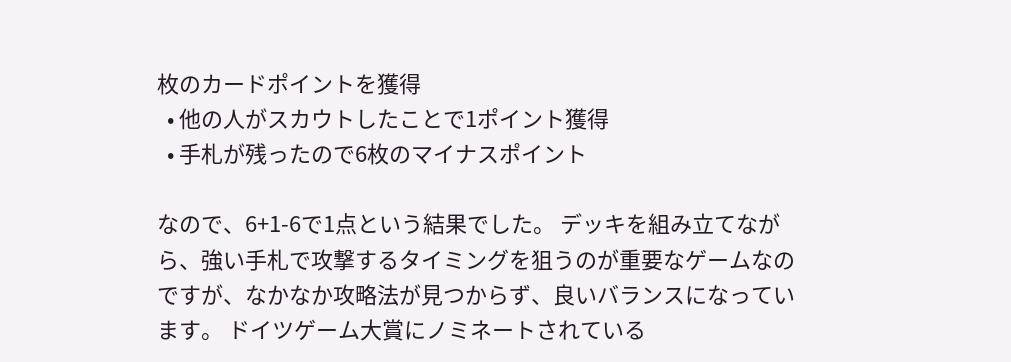枚のカードポイントを獲得
  • 他の人がスカウトしたことで1ポイント獲得
  • 手札が残ったので6枚のマイナスポイント

なので、6+1-6で1点という結果でした。 デッキを組み立てながら、強い手札で攻撃するタイミングを狙うのが重要なゲームなのですが、なかなか攻略法が見つからず、良いバランスになっています。 ドイツゲーム大賞にノミネートされている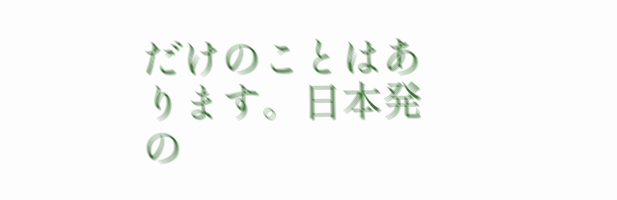だけのことはあります。日本発の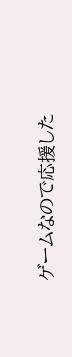ゲームなので応援した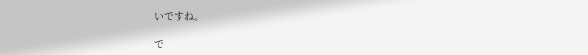いですね。

で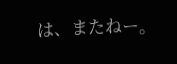は、またねー。